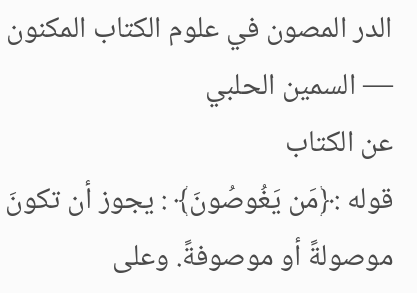الدر المصون في علوم الكتاب المكنون — السمين الحلبي
عن الكتاب
قوله :﴿مَن يَغُوصُونَ﴾ : يجوز أن تكونَ موصولةً أو موصوفةً. وعلى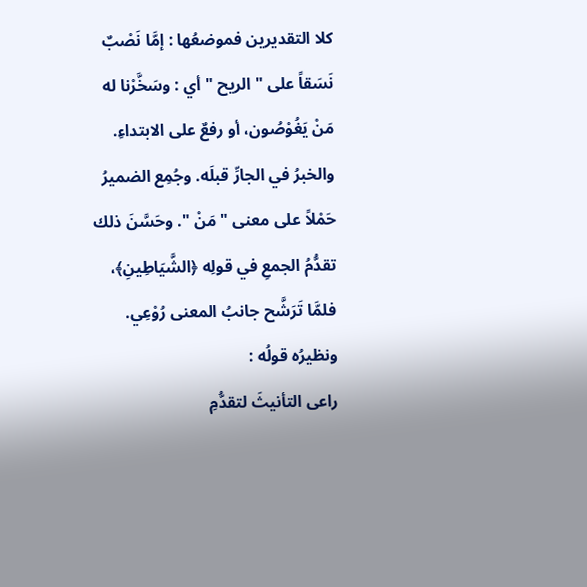كلا التقديرين فموضعُها : إمَّا نَصْبٌ نَسَقاً على " الريح " أي : وسَخَّرْنا له مَنْ يَغُوْصُون، أو رفعٌ على الابتداءِ. والخبرُ في الجارِّ قبلَه. وجُمِع الضميرُ حَمْلاً على معنى " مَنْ ". وحَسَّنَ ذلك تقدُّمُ الجمعِ في قولِه ﴿الشَّيَاطِينِ﴾، فلمَّا تَرَشَّح جانبُ المعنى رُوْعِي. ونظيرُه قولُه :
راعى التأنيثَ لتقدُّمِ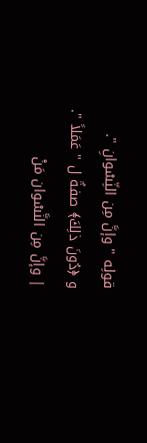قولِه " وإنَّ مِن النِّسْوانِ ".
و ﴿دُونَ ذلِكَ﴾ صفةٌ ل " عَمَلاً ".
| وإنَّ مِن النَّسْوان مَنْ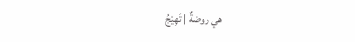هي روضةٌ | تَهِيْجُ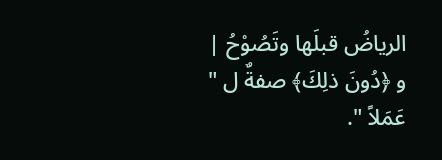الرياضُ قبلَها وتَصُوْحُ |
و ﴿دُونَ ذلِكَ﴾ صفةٌ ل " عَمَلاً ".